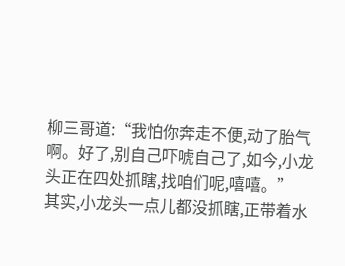柳三哥道:“我怕你奔走不便,动了胎气啊。好了,别自己吓唬自己了,如今,小龙头正在四处抓瞎,找咱们呢,嘻嘻。”
其实,小龙头一点儿都没抓瞎,正带着水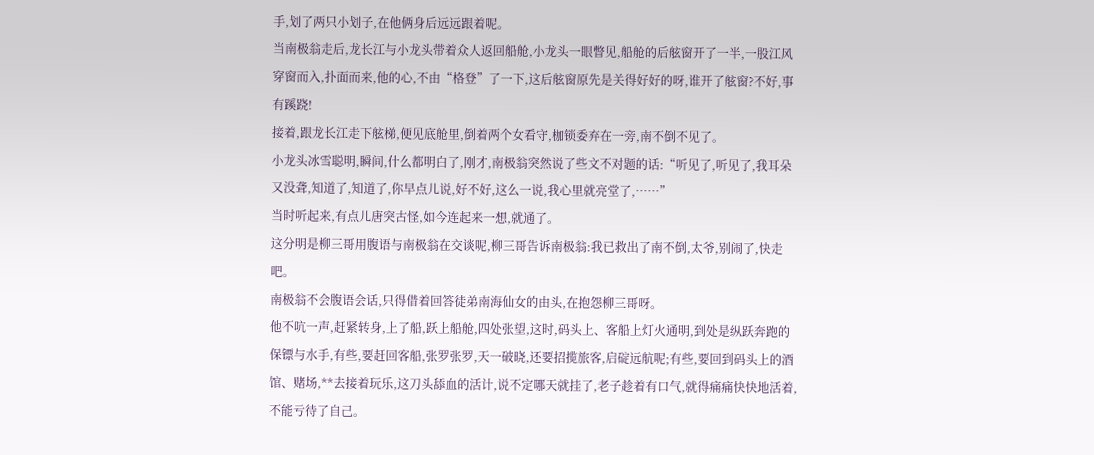手,划了两只小划子,在他俩身后远远跟着呢。
当南极翁走后,龙长江与小龙头带着众人返回船舱,小龙头一眼瞥见,船舱的后舷窗开了一半,一股江风穿窗而入,扑面而来,他的心,不由“格登”了一下,这后舷窗原先是关得好好的呀,谁开了舷窗?不好,事有蹊跷!
接着,跟龙长江走下舷梯,便见底舱里,倒着两个女看守,枷锁委弃在一旁,南不倒不见了。
小龙头冰雪聪明,瞬间,什么都明白了,刚才,南极翁突然说了些文不对题的话:“听见了,听见了,我耳朵又没聋,知道了,知道了,你早点儿说,好不好,这么一说,我心里就亮堂了,……”
当时听起来,有点儿唐突古怪,如今连起来一想,就通了。
这分明是柳三哥用腹语与南极翁在交谈呢,柳三哥告诉南极翁:我已救出了南不倒,太爷,别闹了,快走吧。
南极翁不会腹语会话,只得借着回答徒弟南海仙女的由头,在抱怨柳三哥呀。
他不吭一声,赶紧转身,上了船,跃上船舱,四处张望,这时,码头上、客船上灯火通明,到处是纵跃奔跑的保镖与水手,有些,要赶回客船,张罗张罗,天一破晓,还要招揽旅客,启碇远航呢;有些,要回到码头上的酒馆、赌场,**去接着玩乐,这刀头舔血的活计,说不定哪天就挂了,老子趁着有口气,就得痛痛快快地活着,不能亏待了自己。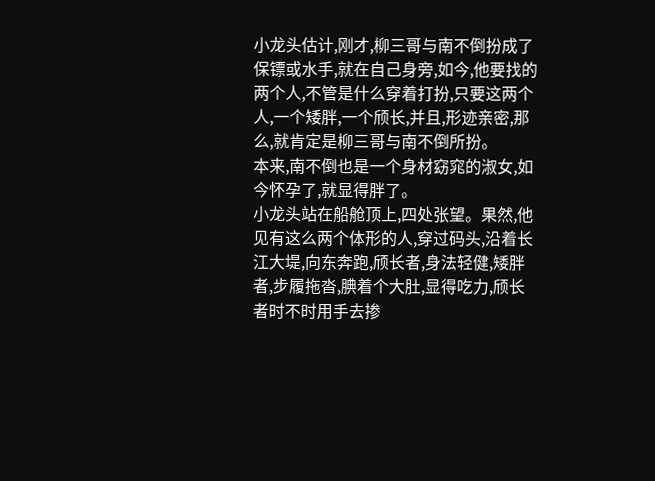小龙头估计,刚才,柳三哥与南不倒扮成了保镖或水手,就在自己身旁,如今,他要找的两个人,不管是什么穿着打扮,只要这两个人,一个矮胖,一个颀长,并且,形迹亲密,那么,就肯定是柳三哥与南不倒所扮。
本来,南不倒也是一个身材窈窕的淑女,如今怀孕了,就显得胖了。
小龙头站在船舱顶上,四处张望。果然,他见有这么两个体形的人,穿过码头,沿着长江大堤,向东奔跑,颀长者,身法轻健,矮胖者,步履拖沓,腆着个大肚,显得吃力,颀长者时不时用手去掺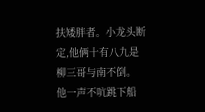扶矮胖者。小龙头断定,他俩十有八九是柳三哥与南不倒。
他一声不吭跳下船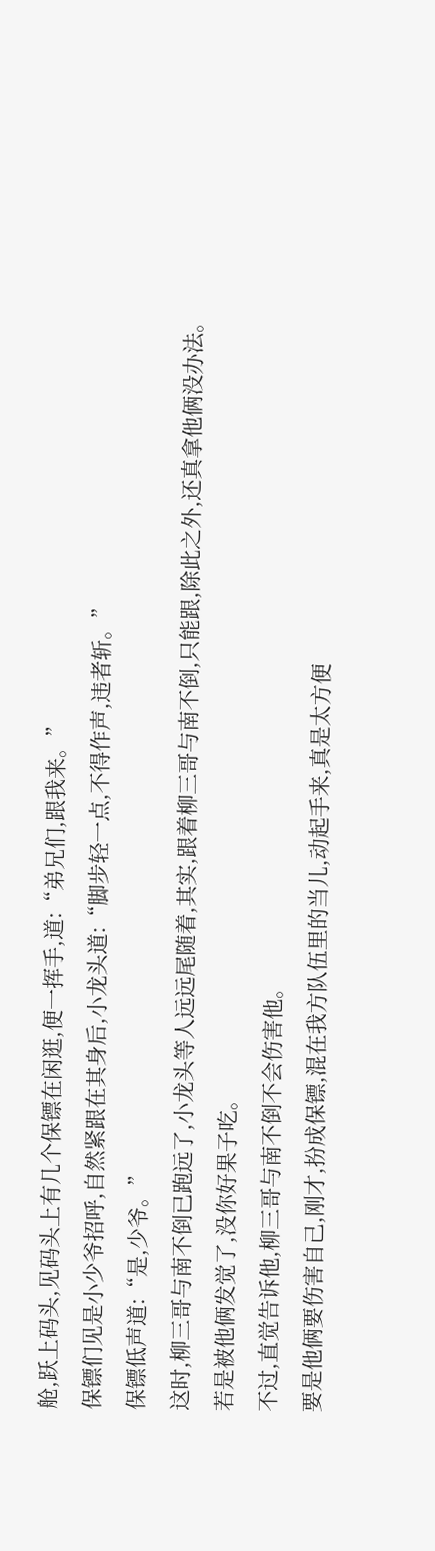舱,跃上码头,见码头上有几个保镖在闲逛,便一挥手,道:“弟兄们,跟我来。”
保镖们见是小少爷招呼,自然紧跟在其身后,小龙头道:“脚步轻一点,不得作声,违者斩。”
保镖低声道:“是,少爷。”
这时,柳三哥与南不倒已跑远了,小龙头等人远远尾随着,其实,跟着柳三哥与南不倒,只能跟,除此之外,还真拿他俩没办法。
若是被他俩发觉了,没你好果子吃。
不过,直觉告诉他,柳三哥与南不倒不会伤害他。
要是他俩要伤害自己,刚才,扮成保镖,混在我方队伍里的当儿,动起手来,真是太方便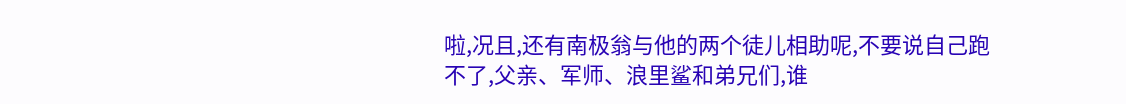啦,况且,还有南极翁与他的两个徒儿相助呢,不要说自己跑不了,父亲、军师、浪里鲨和弟兄们,谁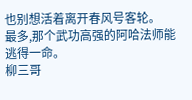也别想活着离开春风号客轮。
最多,那个武功高强的阿哈法师能逃得一命。
柳三哥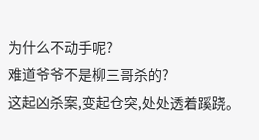为什么不动手呢?
难道爷爷不是柳三哥杀的?
这起凶杀案,变起仓突,处处透着蹊跷。